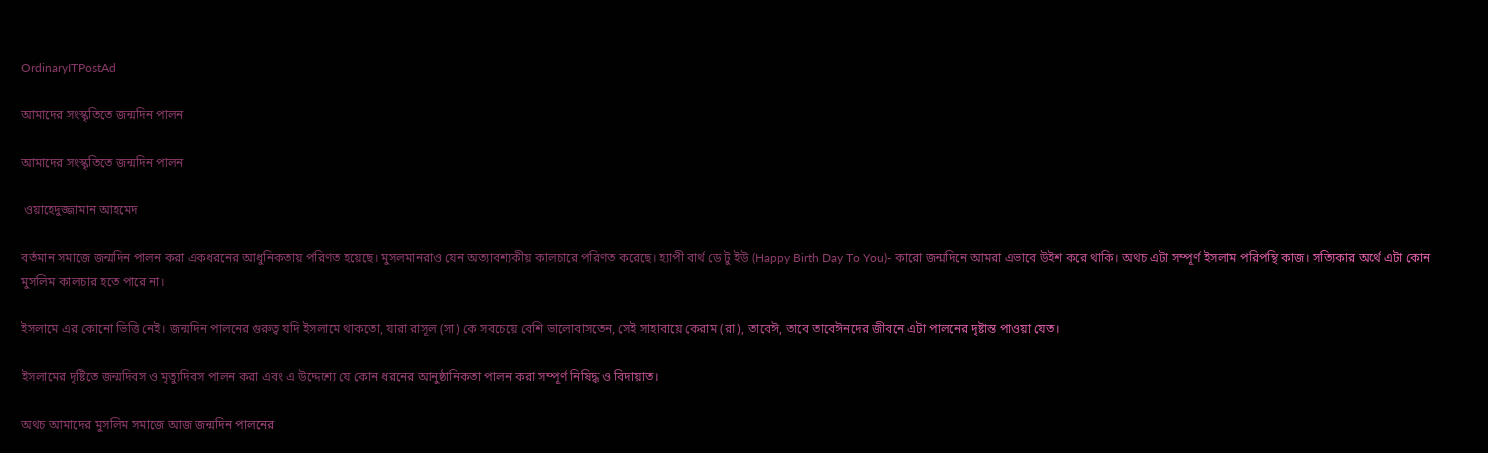OrdinaryITPostAd

আমাদের সংস্কৃতিতে জন্মদিন পালন

আমাদের সংস্কৃতিতে জন্মদিন পালন

 ওয়াহেদুজ্জামান আহমেদ

বর্তমান সমাজে জন্মদিন পালন করা একধরনের আধুনিকতায় পরিণত হয়েছে। মুসলমানরাও যেন অত্যাবশ্যকীয় কালচারে পরিণত করেছে। হ্যাপী বার্থ ডে টু ইউ (Happy Birth Day To You)- কারো জন্মদিনে আমরা এভাবে উইশ করে থাকি। অথচ এটা সম্পূর্ণ ইসলাম পরিপন্থি কাজ। সত্যিকার অর্থে এটা কোন মুসলিম কালচার হতে পারে না।

ইসলামে এর কোনো ভিত্তি নেই। জন্মদিন পালনের গুরুত্ব যদি ইসলামে থাকতো, যারা রাসূল (সা) কে সবচেয়ে বেশি ভালোবাসতেন, সেই সাহাবায়ে কেরাম (রা), তাবেঈ, তাবে তাবেঈনদের জীবনে এটা পালনের দৃষ্টান্ত পাওয়া যেত।

ইসলামের দৃষ্টিতে জন্মদিবস ও মৃত্যুদিবস পালন করা এবং এ উদ্দেশ্যে যে কোন ধরনের আনুষ্ঠানিকতা পালন করা সম্পূর্ণ নিষিদ্ধ ও বিদায়াত।

অথচ আমাদের মুসলিম সমাজে আজ জন্মদিন পালনের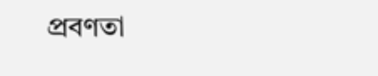প্রবণতা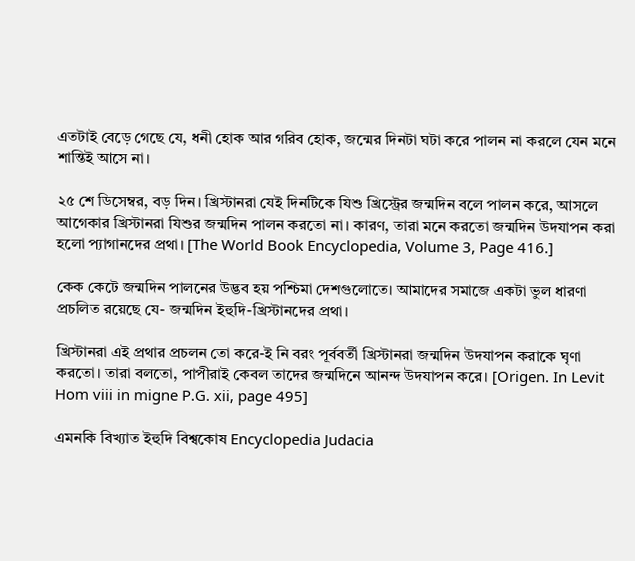এতটাই বেড়ে গেছে যে, ধনী হোক আর গরিব হোক, জন্মের দিনটা ঘটা করে পালন না করলে যেন মনে শান্তিই আসে না।

২৫ শে ডিসেম্বর, বড় দিন। খ্রিস্টানরা যেই দিনটিকে যিশু খ্রিস্ট্রের জন্মদিন বলে পালন করে, আসলে আগেকার খ্রিস্টানরা যিশুর জন্মদিন পালন করতো না। কারণ, তারা মনে করতো জন্মদিন উদযাপন করা হলো প্যাগানদের প্রথা। [The World Book Encyclopedia, Volume 3, Page 416.]

কেক কেটে জন্মদিন পালনের উদ্ভব হয় পশ্চিমা দেশগুলোতে। আমাদের সমাজে একটা ভুল ধারণা প্রচলিত রয়েছে যে- জন্মদিন ইহুদি-খ্রিস্টানদের প্রথা।

খ্রিস্টানরা এই প্রথার প্রচলন তো করে-ই নি বরং পূর্ববর্তী খ্রিস্টানরা জন্মদিন উদযাপন করাকে ঘৃণা করতো। তারা বলতো, পাপীরাই কেবল তাদের জন্মদিনে আনন্দ উদযাপন করে। [Origen. In Levit Hom viii in migne P.G. xii, page 495]

এমনকি বিখ্যাত ইহুদি বিশ্বকোষ Encyclopedia Judacia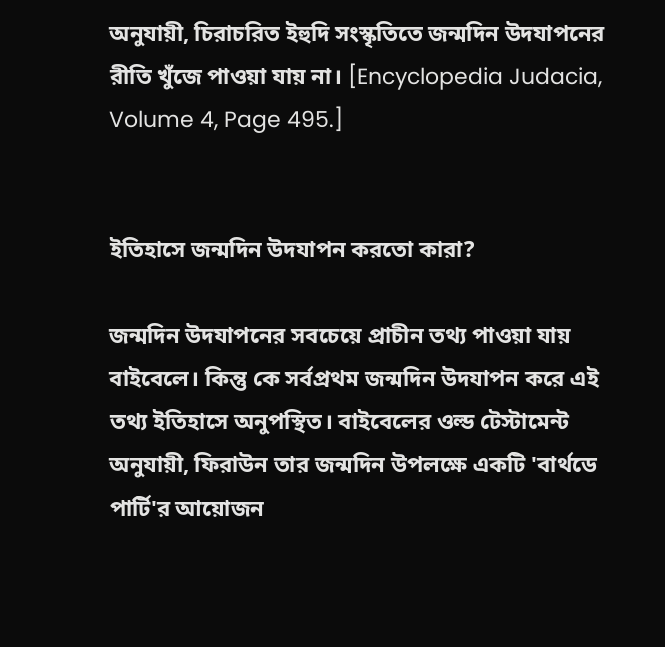অনুযায়ী, চিরাচরিত ইহুদি সংস্কৃতিতে জন্মদিন উদযাপনের রীতি খুঁজে পাওয়া যায় না। [Encyclopedia Judacia, Volume 4, Page 495.]


ইতিহাসে জন্মদিন উদযাপন করতো কারা?

জন্মদিন উদযাপনের সবচেয়ে প্রাচীন তথ্য পাওয়া যায় বাইবেলে। কিন্তু কে সর্বপ্রথম জন্মদিন উদযাপন করে এই তথ্য ইতিহাসে অনুপস্থিত। বাইবেলের ওল্ড টেস্টামেন্ট অনুযায়ী, ফিরাউন তার জন্মদিন উপলক্ষে একটি 'বার্থডে পার্টি'র আয়োজন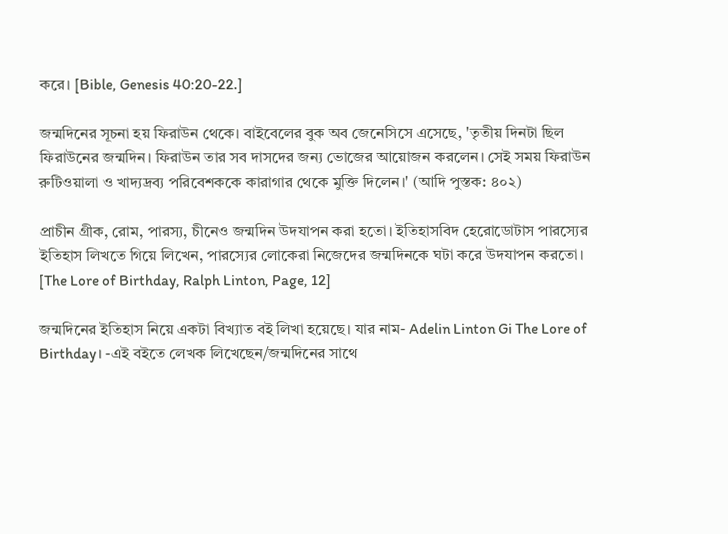করে। [Bible, Genesis 40:20-22.]

জন্মদিনের সূচনা হয় ফিরাউন থেকে। বাইবেলের বুক অব জেনেসিসে এসেছে, 'তৃতীয় দিনটা ছিল ফিরাউনের জন্মদিন। ফিরাউন তার সব দাসদের জন্য ভোজের আয়োজন করলেন। সেই সময় ফিরাউন রুটিওয়ালা ও খাদ্যদ্রব্য পরিবেশককে কারাগার থেকে মুক্তি দিলেন।' (আদি পুস্তক: ৪০২)

প্রাচীন গ্রীক, রোম, পারস্য, চীনেও জন্মদিন উদযাপন করা হতো। ইতিহাসবিদ হেরোডোটাস পারস্যের ইতিহাস লিখতে গিয়ে লিখেন, পারস্যের লোকেরা নিজেদের জন্মদিনকে ঘটা করে উদযাপন করতো। [The Lore of Birthday, Ralph Linton, Page, 12]

জন্মদিনের ইতিহাস নিয়ে একটা বিখ্যাত বই লিখা হয়েছে। যার নাম- Adelin Linton Gi The Lore of Birthday। -এই বইতে লেখক লিখেছেন/জন্মদিনের সাথে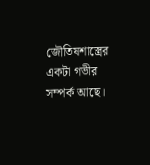জৌতিষশাস্ত্রের একটা গভীর সম্পর্ক আছে।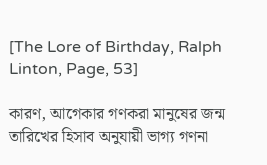[The Lore of Birthday, Ralph Linton, Page, 53]

কারণ, আগেকার গণকরা মানুষের জন্ম তারিখের হিসাব অনুযায়ী ভাগ্য গণনা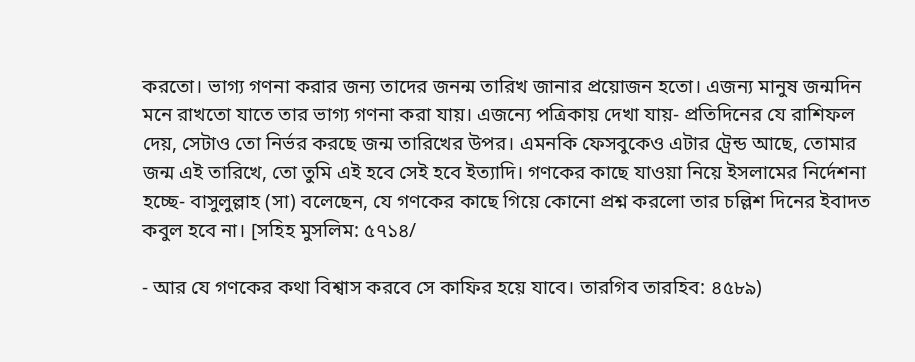করতো। ভাগ্য গণনা করার জন্য তাদের জনন্ম তারিখ জানার প্রয়োজন হতো। এজন্য মানুষ জন্মদিন মনে রাখতো যাতে তার ভাগ্য গণনা করা যায়। এজন্যে পত্রিকায় দেখা যায়- প্রতিদিনের যে রাশিফল দেয়, সেটাও তো নির্ভর করছে জন্ম তারিখের উপর। এমনকি ফেসবুকেও এটার ট্রেন্ড আছে, তোমার জন্ম এই তারিখে, তো তুমি এই হবে সেই হবে ইত্যাদি। গণকের কাছে যাওয়া নিয়ে ইসলামের নির্দেশনা হচ্ছে- বাসুলুল্লাহ (সা) বলেছেন, যে গণকের কাছে গিয়ে কোনো প্রশ্ন করলো তার চল্লিশ দিনের ইবাদত কবুল হবে না। [সহিহ মুসলিম: ৫৭১৪/

- আর যে গণকের কথা বিশ্বাস করবে সে কাফির হয়ে যাবে। তারগিব তারহিব: ৪৫৮৯)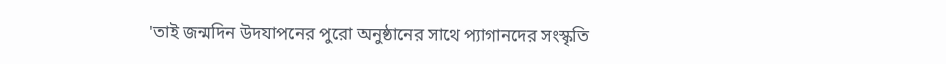'তাই জন্মদিন উদযাপনের পুরো অনুষ্ঠানের সাথে প্যাগানদের সংস্কৃতি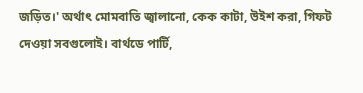জড়িত।' অর্থাৎ মোমবাতি জ্বালানো, কেক কাটা, উইশ করা, গিফট দেওয়া সবগুলোই। বার্থডে পার্টি,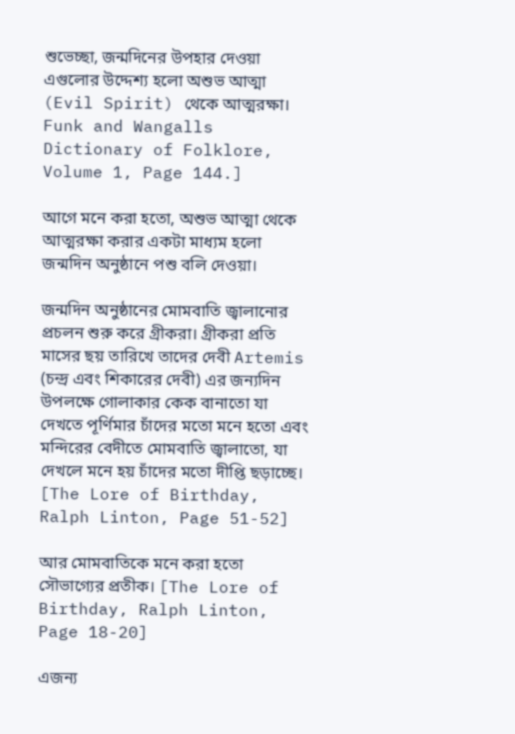শুভেচ্ছা, জন্মদিনের উপহার দেওয়া এগুলোর উদ্দেশ্য হলো অশুভ আত্মা (Evil Spirit) থেকে আত্মরক্ষা। Funk and Wangalls Dictionary of Folklore, Volume 1, Page 144.]

আগে মনে করা হতো, অশুভ আত্মা থেকে আত্মরক্ষা করার একটা মাধ্যম হলো জন্মদিন অনুষ্ঠানে পশু বলি দেওয়া।

জন্মদিন অনুষ্ঠানের মোমবাতি জ্বালানোর প্রচলন শুরু করে গ্রীকরা। গ্রীকরা প্রতি মাসের ছয় তারিখে তাদের দেবী Artemis (চন্দ্র এবং শিকারের দেবী) এর জন্যদিন উপলক্ষে গোলাকার কেক বানাতো যা দেখতে পূর্ণিমার চাঁদের মতো মনে হতো এবং মন্দিরের বেদীতে মোমবাতি জ্বালাতো, যা দেখলে মনে হয় চাঁদের মতো দীপ্তি ছড়াচ্ছে। [The Lore of Birthday, Ralph Linton, Page 51-52]

আর মোমবাতিকে মনে করা হতো সৌভাগ্যের প্রতীক। [The Lore of Birthday, Ralph Linton, Page 18-20]

এজন্য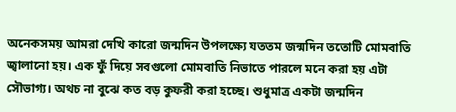অনেকসময় আমরা দেখি কারো জন্মদিন উপলক্ষ্যে যততম জন্মদিন ততোটি মোমবাতি জ্বালানো হয়। এক ফুঁ দিয়ে সবগুলো মোমবাতি নিভাতে পারলে মনে করা হয় এটা সৌভাগ্য। অথচ না বুঝে কত বড় কুফরী করা হচ্ছে। শুধুমাত্র একটা জন্মদিন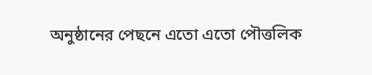অনুষ্ঠানের পেছনে এতো এতো পৌত্তলিক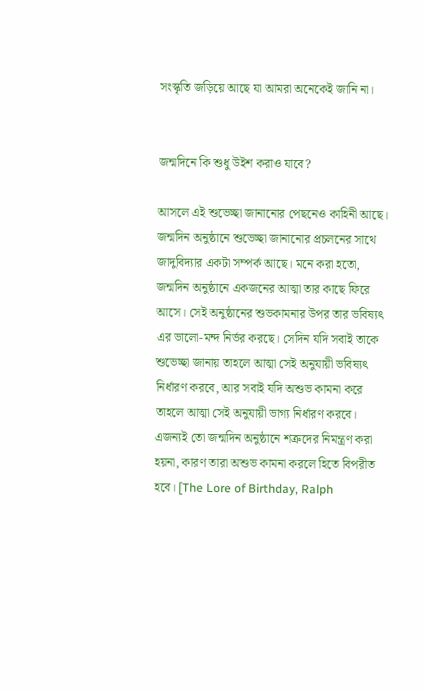সংস্কৃতি জড়িয়ে আছে যা আমরা অনেকেই জানি না।


জন্মদিনে কি শুধু উইশ করাও যাবে?

আসলে এই শুভেচ্ছা জানানোর পেছনেও কাহিনী আছে। জন্মদিন অনুষ্ঠানে শুভেচ্ছা জানানোর প্রচলনের সাথে জাদুবিদ্যার একটা সম্পর্ক আছে। মনে করা হতো, জন্মদিন অনুষ্ঠানে একজনের আত্মা তার কাছে ফিরে আসে। সেই অনুষ্ঠানের শুভকামনার উপর তার ভবিষ্যৎ এর ভালো-মন্দ নির্ভর করছে। সেদিন যদি সবাই তাকে শুভেচ্ছা জানায় তাহলে আত্মা সেই অনুযায়ী ভবিষ্যৎ নির্ধারণ করবে, আর সবাই যদি অশুভ কামনা করে তাহলে আত্মা সেই অনুযায়ী ভাগ্য নির্ধারণ করবে। এজন্যই তো জন্মদিন অনুষ্ঠানে শত্রুদের নিমন্ত্রণ করা হয়না, কারণ তারা অশুভ কামনা করলে হিতে বিপরীত হবে। [The Lore of Birthday, Ralph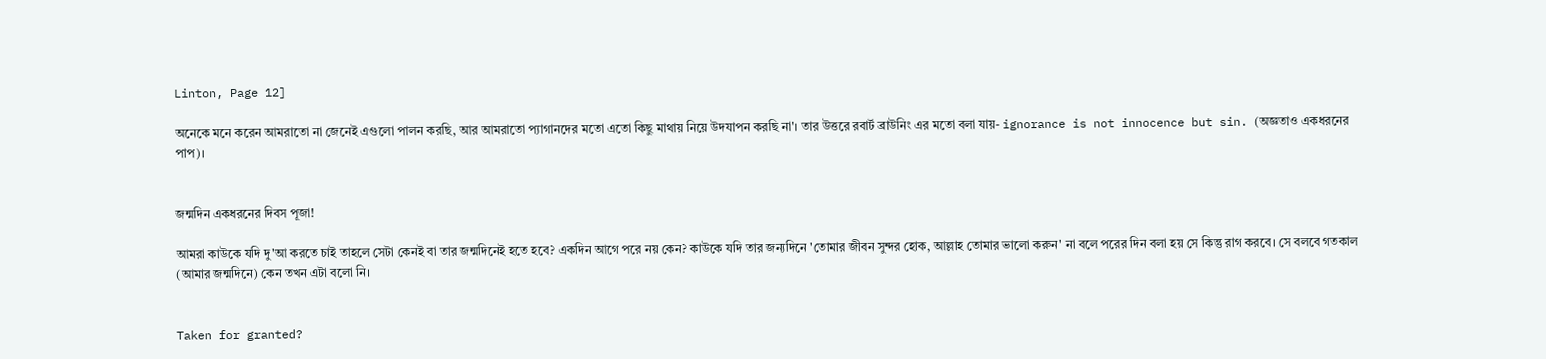Linton, Page 12]

অনেকে মনে করেন আমরাতো না জেনেই এগুলো পালন করছি, আর আমরাতো প্যাগানদের মতো এতো কিছু মাথায় নিয়ে উদযাপন করছি না'। তার উত্তরে রবার্ট ব্রাউনিং এর মতো বলা যায়- ignorance is not innocence but sin. (অজ্ঞতাও একধরনের পাপ)।


জন্মদিন একধরনের দিবস পূজা!

আমরা কাউকে যদি দু'আ করতে চাই তাহলে সেটা কেনই বা তার জন্মদিনেই হতে হবে? একদিন আগে পরে নয় কেন? কাউকে যদি তার জন্যদিনে 'তোমার জীবন সুন্দর হোক, আল্লাহ তোমার ভালো করুন' না বলে পরের দিন বলা হয় সে কিন্তু রাগ করবে। সে বলবে গতকাল (আমার জন্মদিনে) কেন তখন এটা বলো নি।


Taken for granted?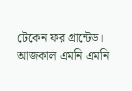টেকেন ফর গ্রান্টেড। আজকাল এমনি এমনি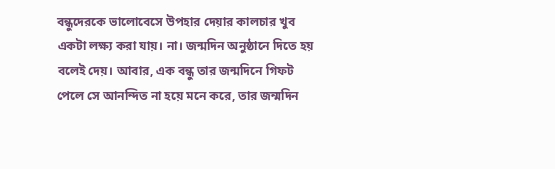বন্ধুদেরকে ভালোবেসে উপহার দেয়ার কালচার খুব একটা লক্ষ্য করা যায়। না। জন্মদিন অনুষ্ঠানে দিতে হয় বলেই দেয়। আবার, এক বন্ধু তার জন্মদিনে গিফট পেলে সে আনন্দিত না হয়ে মনে করে, তার জন্মদিন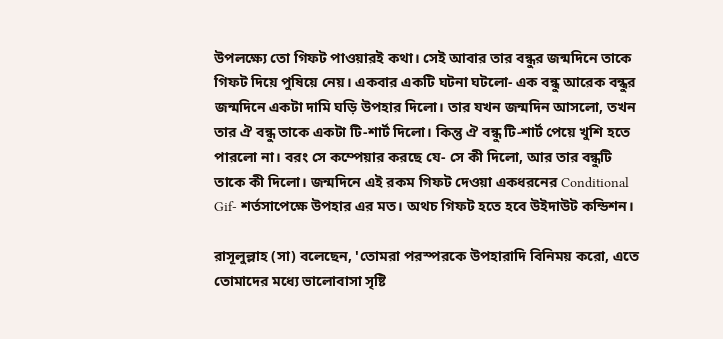উপলক্ষ্যে তো গিফট পাওয়ারই কথা। সেই আবার তার বন্ধুর জন্মদিনে তাকে গিফট দিয়ে পুষিয়ে নেয়। একবার একটি ঘটনা ঘটলো- এক বন্ধু আরেক বন্ধুর জন্মদিনে একটা দামি ঘড়ি উপহার দিলো। তার যখন জন্মদিন আসলো, তখন তার ঐ বন্ধু তাকে একটা টি-শার্ট দিলো। কিন্তু ঐ বন্ধু টি-শার্ট পেয়ে খুশি হতে পারলো না। বরং সে কম্পেয়ার করছে যে- সে কী দিলো, আর তার বন্ধুটি তাকে কী দিলো। জন্মদিনে এই রকম গিফট দেওয়া একধরনের Conditional Gif- শর্তসাপেক্ষে উপহার এর মত। অথচ গিফট হতে হবে উইদাউট কন্ডিশন।

রাসূলুল্লাহ (সা) বলেছেন, 'তোমরা পরস্পরকে উপহারাদি বিনিময় করো, এতে তোমাদের মধ্যে ভালোবাসা সৃষ্টি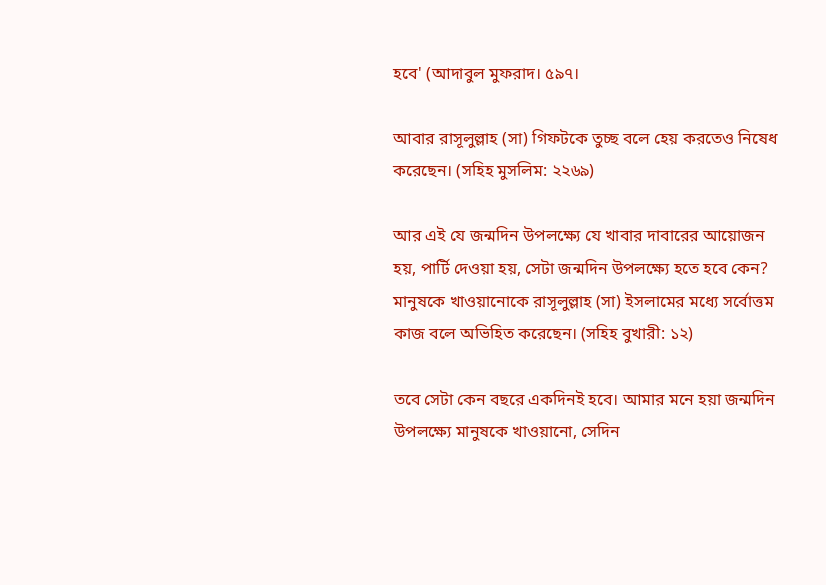হবে' (আদাবুল মুফরাদ। ৫৯৭।

আবার রাসূলুল্লাহ (সা) গিফটকে তুচ্ছ বলে হেয় করতেও নিষেধ করেছেন। (সহিহ মুসলিম: ২২৬৯)

আর এই যে জন্মদিন উপলক্ষ্যে যে খাবার দাবারের আয়োজন হয়, পার্টি দেওয়া হয়, সেটা জন্মদিন উপলক্ষ্যে হতে হবে কেন? মানুষকে খাওয়ানোকে রাসূলুল্লাহ (সা) ইসলামের মধ্যে সর্বোত্তম কাজ বলে অভিহিত করেছেন। (সহিহ বুখারী: ১২)

তবে সেটা কেন বছরে একদিনই হবে। আমার মনে হয়া জন্মদিন উপলক্ষ্যে মানুষকে খাওয়ানো, সেদিন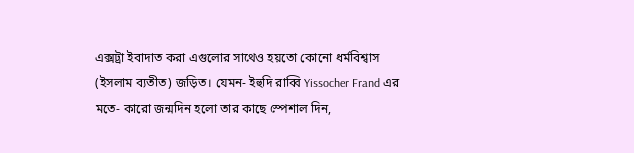এক্সট্রা ইবাদাত করা এগুলোর সাথেও হয়তো কোনো ধর্মবিশ্বাস (ইসলাম ব্যতীত) জড়িত। যেমন- ইহুদি রাব্বি Yissocher Frand এর মতে- কারো জন্মদিন হলো তার কাছে স্পেশাল দিন,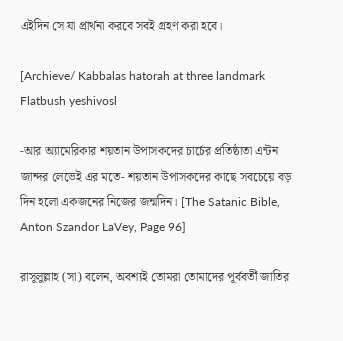এইদিন সে যা প্রার্থনা করবে সবই গ্রহণ করা হবে।

[Archieve/ Kabbalas hatorah at three landmark Flatbush yeshivosl

-আর অ্যামেরিকার শয়তান উপাসকদের চার্চের প্রতিষ্ঠাতা এন্টন জান্দর লেভেই এর মতে- শয়তান উপাসকদের কাছে সবচেয়ে বড় দিন হলো একজনের নিজের জন্মদিন। [The Satanic Bible, Anton Szandor LaVey, Page 96]

রাসূলুল্লাহ (সা) বলেন, অবশ্যই তোমরা তোমাদের পূর্ববর্তী জাতির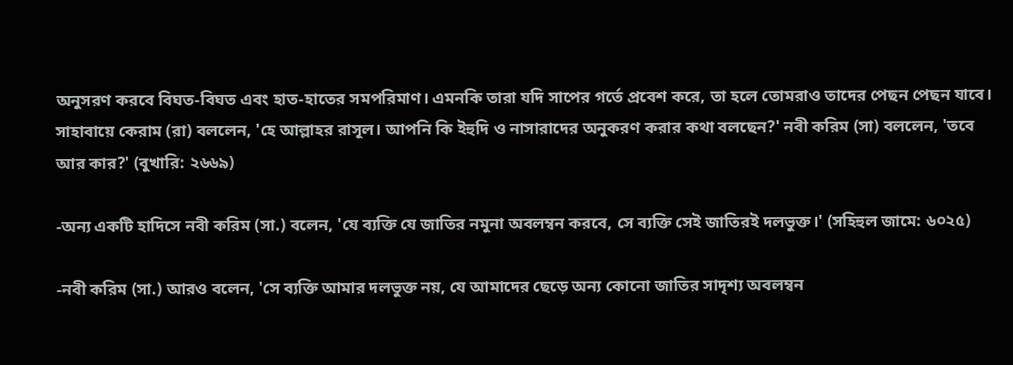অনুসরণ করবে বিঘত-বিঘত এবং হাত-হাতের সমপরিমাণ। এমনকি তারা যদি সাপের গর্তে প্রবেশ করে, তা হলে তোমরাও তাদের পেছন পেছন যাবে। সাহাবায়ে কেরাম (রা) বললেন, 'হে আল্লাহর রাসূল। আপনি কি ইহুদি ও নাসারাদের অনুকরণ করার কথা বলছেন?' নবী করিম (সা) বললেন, 'তবে আর কার?' (বুখারি: ২৬৬৯)

-অন্য একটি হাদিসে নবী করিম (সা.) বলেন, 'যে ব্যক্তি যে জাতির নমুনা অবলম্বন করবে, সে ব্যক্তি সেই জাতিরই দলভুক্ত।' (সহিহুল জামে: ৬০২৫)

-নবী করিম (সা.) আরও বলেন, 'সে ব্যক্তি আমার দলভুক্ত নয়, যে আমাদের ছেড়ে অন্য কোনো জাতির সাদৃশ্য অবলম্বন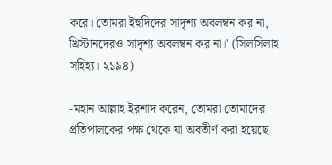করে। তোমরা ইহুদিদের সাদৃশ্য অবলম্বন কর না, খ্রিস্টানদেরও সাদৃশ্য অবলম্বন কর না।' (সিলসিলাহ সহিহ্য। ২১৯৪)

-মহান আল্লাহ ইরশাদ করেন, তোমরা তোমাদের প্রতিপালকের পক্ষ থেকে যা অবতীর্ণ করা হয়েছে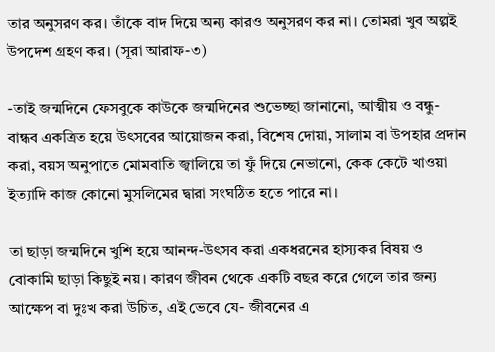তার অনুসরণ কর। তাঁকে বাদ দিয়ে অন্য কারও অনুসরণ কর না। তোমরা খুব অল্পই উপদেশ গ্রহণ কর। (সূরা আরাফ-৩)

-তাই জন্মদিনে ফেসবুকে কাউকে জন্মদিনের শুভেচ্ছা জানানো, আত্মীয় ও বন্ধু-বান্ধব একত্রিত হয়ে উৎসবের আয়োজন করা, বিশেষ দোয়া, সালাম বা উপহার প্রদান করা, বয়স অনুপাতে মোমবাতি জ্বালিয়ে তা ফুঁ দিয়ে নেভানো, কেক কেটে খাওয়া ইত্যাদি কাজ কোনো মুসলিমের দ্বারা সংঘঠিত হতে পারে না।

তা ছাড়া জন্মদিনে খুশি হয়ে আনন্দ-উৎসব করা একধরনের হাস্যকর বিষয় ও বোকামি ছাড়া কিছুই নয়। কারণ জীবন থেকে একটি বছর করে গেলে তার জন্য আক্ষেপ বা দুঃখ করা উচিত, এই ভেবে যে- জীবনের এ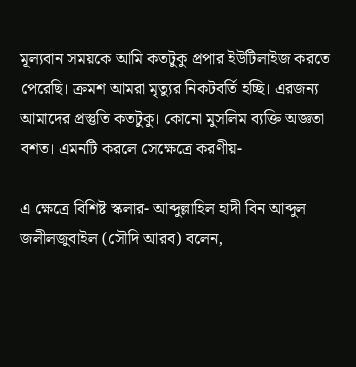মূল্যবান সময়কে আমি কতটুকু প্রপার ইউটিলাইজ করতে পেরেছি। ক্রমশ আমরা মৃত্যুর নিকটবর্তি হচ্ছি। এরজন্য আমাদের প্রস্তুতি কতটুকু। কোনো মুসলিম ব্যক্তি অজ্ঞতা বশত। এমনটি করলে সেক্ষেত্রে করণীয়-

এ ক্ষেত্রে বিশিষ্ট স্কলার- আব্দুল্লাহিল হাদী বিন আব্দুল জলীলজুবাইল (সৌদি আরব) বলেন,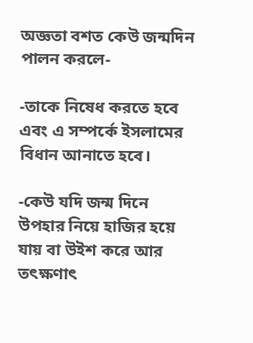অজ্ঞতা বশত কেউ জন্মদিন পালন করলে-

-তাকে নিষেধ করতে হবে এবং এ সম্পর্কে ইসলামের বিধান আনাতে হবে।

-কেউ যদি জন্ম দিনে উপহার নিয়ে হাজির হয়ে যায় বা উইশ করে আর তৎক্ষণাৎ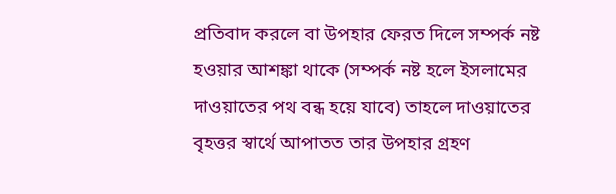প্রতিবাদ করলে বা উপহার ফেরত দিলে সম্পর্ক নষ্ট হওয়ার আশঙ্কা থাকে (সম্পর্ক নষ্ট হলে ইসলামের দাওয়াতের পথ বন্ধ হয়ে যাবে) তাহলে দাওয়াতের বৃহত্তর স্বার্থে আপাতত তার উপহার গ্রহণ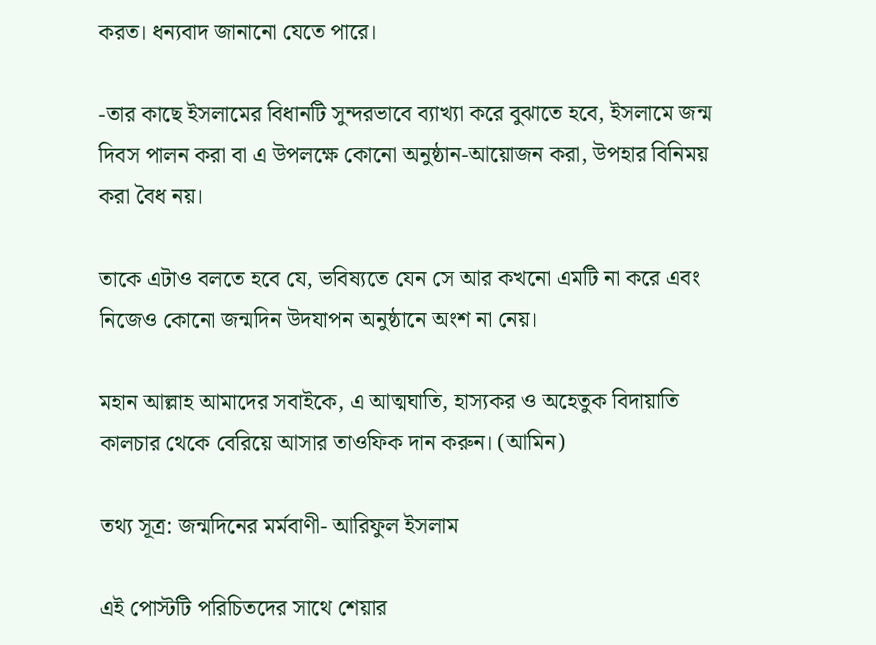করত। ধন্যবাদ জানানো যেতে পারে।

-তার কাছে ইসলামের বিধানটি সুন্দরভাবে ব্যাখ্যা করে বুঝাতে হবে, ইসলামে জন্ম দিবস পালন করা বা এ উপলক্ষে কোনো অনুষ্ঠান-আয়োজন করা, উপহার বিনিময় করা বৈধ নয়।

তাকে এটাও বলতে হবে যে, ভবিষ্যতে যেন সে আর কখনো এমটি না করে এবং নিজেও কোনো জন্মদিন উদযাপন অনুষ্ঠানে অংশ না নেয়।

মহান আল্লাহ আমাদের সবাইকে, এ আত্মঘাতি, হাস্যকর ও অহেতুক বিদায়াতি কালচার থেকে বেরিয়ে আসার তাওফিক দান করুন। (আমিন)

তথ্য সূত্র: জন্মদিনের মর্মবাণী- আরিফুল ইসলাম

এই পোস্টটি পরিচিতদের সাথে শেয়ার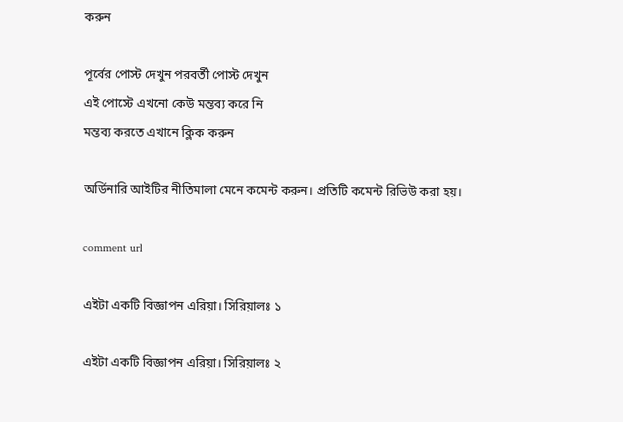করুন

পূর্বের পোস্ট দেখুন পরবর্তী পোস্ট দেখুন
এই পোস্টে এখনো কেউ মন্তব্য করে নি
মন্তব্য করতে এখানে ক্লিক করুন

অর্ডিনারি আইটির নীতিমালা মেনে কমেন্ট করুন। প্রতিটি কমেন্ট রিভিউ করা হয়।

comment url

এইটা একটি বিজ্ঞাপন এরিয়া। সিরিয়ালঃ ১

এইটা একটি বিজ্ঞাপন এরিয়া। সিরিয়ালঃ ২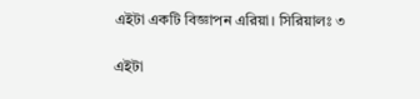এইটা একটি বিজ্ঞাপন এরিয়া। সিরিয়ালঃ ৩

এইটা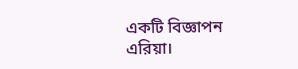একটি বিজ্ঞাপন এরিয়া।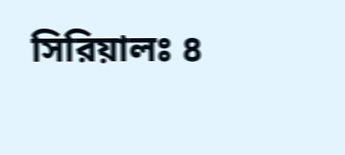সিরিয়ালঃ ৪